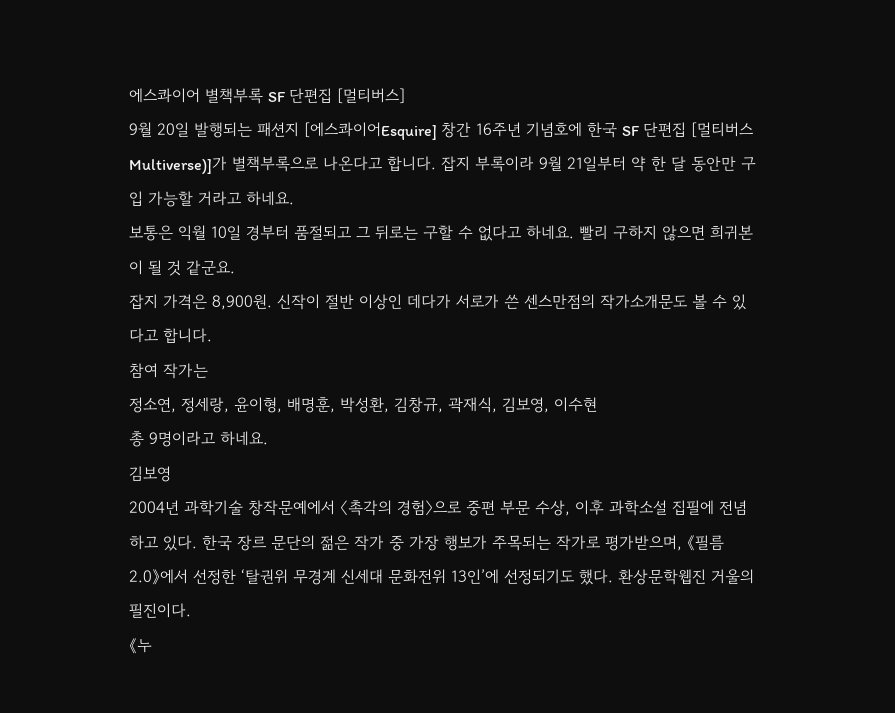에스콰이어 별책부록 SF 단편집 [멀티버스]
9월 20일 발행되는 패션지 [에스콰이어Esquire] 창간 16주년 기념호에 한국 SF 단편집 [멀티버스Multiverse)]가 별책부록으로 나온다고 합니다. 잡지 부록이라 9월 21일부터 약 한 달 동안만 구입 가능할 거라고 하네요.
보통은 익월 10일 경부터 품절되고 그 뒤로는 구할 수 없다고 하네요. 빨리 구하지 않으면 희귀본이 될 것 같군요.
잡지 가격은 8,900원. 신작이 절반 이상인 데다가 서로가 쓴 센스만점의 작가소개문도 볼 수 있다고 합니다.
참여 작가는
정소연, 정세랑, 윤이형, 배명훈, 박성환, 김창규, 곽재식, 김보영, 이수현
총 9명이라고 하네요.
김보영
2004년 과학기술 창작문예에서 〈촉각의 경험〉으로 중편 부문 수상, 이후 과학소설 집필에 전념하고 있다. 한국 장르 문단의 젊은 작가 중 가장 행보가 주목되는 작가로 평가받으며, 《필름 2.0》에서 선정한 ‘탈권위 무경계 신세대 문화전위 13인’에 선정되기도 했다. 환상문학웹진 거울의 필진이다.
《누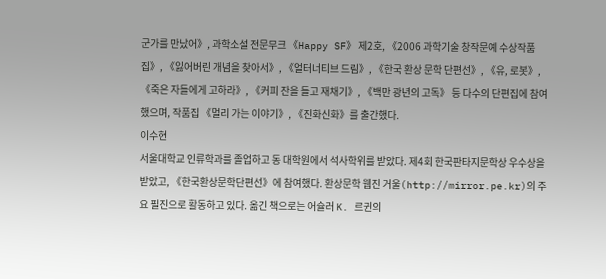군가를 만났어》, 과학소설 전문무크 《Happy SF》 제2호, 《2006 과학기술 창작문예 수상작품집》, 《잃어버린 개념을 찾아서》, 《얼터너티브 드림》, 《한국 환상 문학 단편선》, 《유, 로봇》, 《죽은 자들에게 고하라》, 《커피 잔을 들고 재채기》, 《백만 광년의 고독》 등 다수의 단편집에 참여했으며, 작품집 《멀리 가는 이야기》, 《진화신화》를 출간했다.
이수현
서울대학교 인류학과를 졸업하고 동 대학원에서 석사학위를 받았다. 제4회 한국판타지문학상 우수상을 받았고, 《한국환상문학단편선》에 참여했다. 환상문학 웹진 거울(http://mirror.pe.kr)의 주요 필진으로 활동하고 있다. 옮긴 책으로는 어슐러 K. 르귄의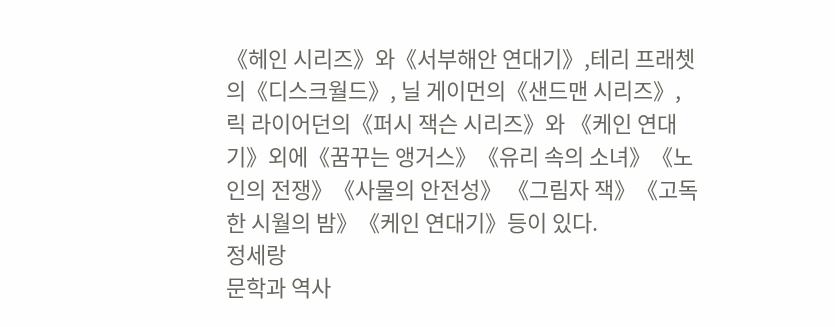《헤인 시리즈》와《서부해안 연대기》,테리 프래쳇의《디스크월드》, 닐 게이먼의《샌드맨 시리즈》, 릭 라이어던의《퍼시 잭슨 시리즈》와 《케인 연대기》외에《꿈꾸는 앵거스》《유리 속의 소녀》《노인의 전쟁》《사물의 안전성》 《그림자 잭》《고독한 시월의 밤》《케인 연대기》등이 있다.
정세랑
문학과 역사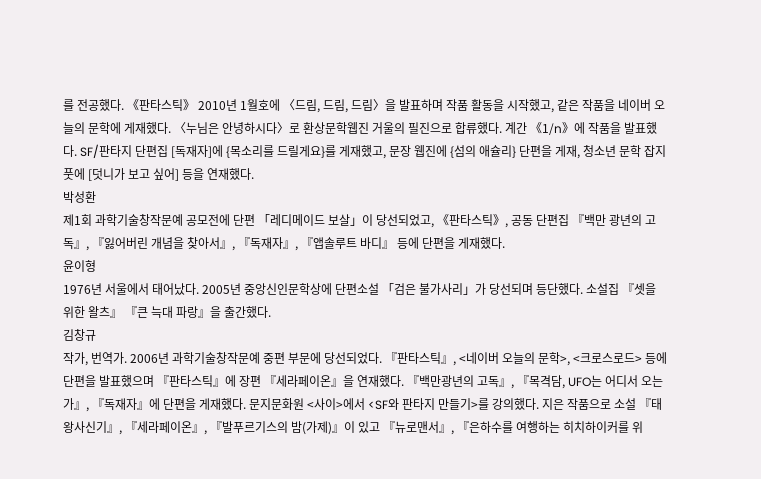를 전공했다. 《판타스틱》 2010년 1월호에 〈드림, 드림, 드림〉을 발표하며 작품 활동을 시작했고, 같은 작품을 네이버 오늘의 문학에 게재했다. 〈누님은 안녕하시다〉로 환상문학웹진 거울의 필진으로 합류했다. 계간 《1/n》에 작품을 발표했다. SF/판타지 단편집 [독재자]에 {목소리를 드릴게요}를 게재했고, 문장 웹진에 {섬의 애슐리} 단편을 게재, 청소년 문학 잡지 풋에 [덧니가 보고 싶어] 등을 연재했다.
박성환
제1회 과학기술창작문예 공모전에 단편 「레디메이드 보살」이 당선되었고, 《판타스틱》, 공동 단편집 『백만 광년의 고독』, 『잃어버린 개념을 찾아서』, 『독재자』, 『앱솔루트 바디』 등에 단편을 게재했다.
윤이형
1976년 서울에서 태어났다. 2005년 중앙신인문학상에 단편소설 「검은 불가사리」가 당선되며 등단했다. 소설집 『셋을 위한 왈츠』 『큰 늑대 파랑』을 출간했다.
김창규
작가, 번역가. 2006년 과학기술창작문예 중편 부문에 당선되었다. 『판타스틱』, <네이버 오늘의 문학>, <크로스로드> 등에 단편을 발표했으며 『판타스틱』에 장편 『세라페이온』을 연재했다. 『백만광년의 고독』, 『목격담, UFO는 어디서 오는가』, 『독재자』에 단편을 게재했다. 문지문화원 <사이>에서 <SF와 판타지 만들기>를 강의했다. 지은 작품으로 소설 『태왕사신기』, 『세라페이온』, 『발푸르기스의 밤(가제)』이 있고 『뉴로맨서』, 『은하수를 여행하는 히치하이커를 위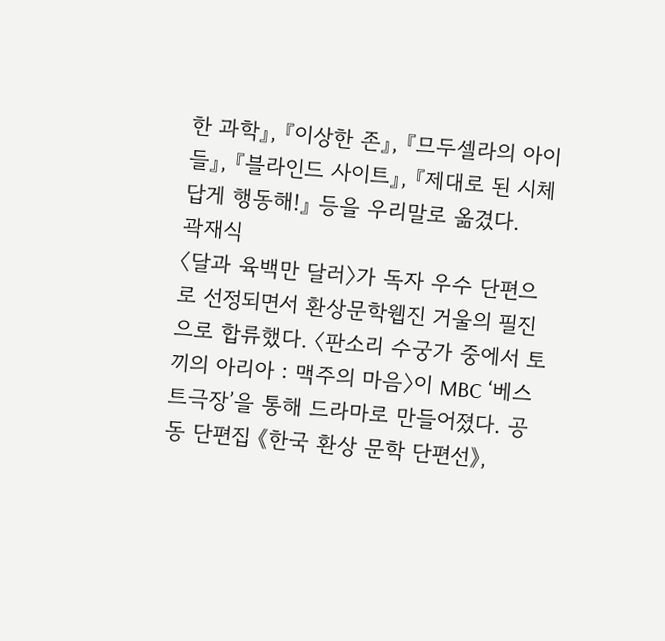한 과학』, 『이상한 존』, 『므두셀라의 아이들』, 『블라인드 사이트』, 『제대로 된 시체답게 행동해!』 등을 우리말로 옮겼다.
곽재식
〈달과 육백만 달러〉가 독자 우수 단편으로 선정되면서 환상문학웹진 거울의 필진으로 합류했다. 〈판소리 수궁가 중에서 토끼의 아리아 : 맥주의 마음〉이 MBC ‘베스트극장’을 통해 드라마로 만들어졌다. 공동 단편집 《한국 환상 문학 단편선》,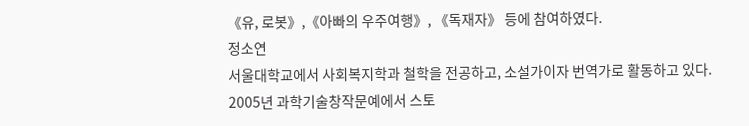《유, 로봇》,《아빠의 우주여행》, 《독재자》 등에 참여하였다.
정소연
서울대학교에서 사회복지학과 철학을 전공하고, 소설가이자 번역가로 활동하고 있다. 2005년 과학기술창작문예에서 스토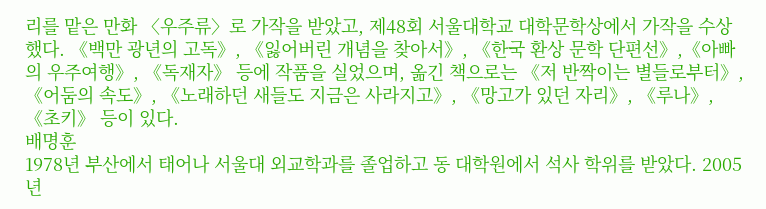리를 맡은 만화 〈우주류〉로 가작을 받았고, 제48회 서울대학교 대학문학상에서 가작을 수상했다. 《백만 광년의 고독》, 《잃어버린 개념을 찾아서》, 《한국 환상 문학 단편선》,《아빠의 우주여행》, 《독재자》 등에 작품을 실었으며, 옮긴 책으로는 《저 반짝이는 별들로부터》, 《어둠의 속도》, 《노래하던 새들도 지금은 사라지고》, 《망고가 있던 자리》, 《루나》,《초키》 등이 있다.
배명훈
1978년 부산에서 태어나 서울대 외교학과를 졸업하고 동 대학원에서 석사 학위를 받았다. 2005년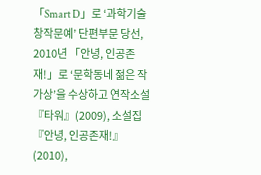「Smart D」로 ‘과학기술창작문예’ 단편부문 당선, 2010년 「안녕, 인공존재!」로 ‘문학동네 젊은 작가상’을 수상하고 연작소설 『타워』(2009), 소설집 『안녕, 인공존재!』(2010),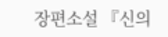장편소설 『신의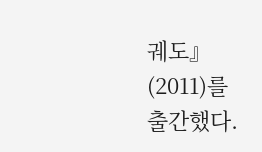궤도』(2011)를 출간했다.